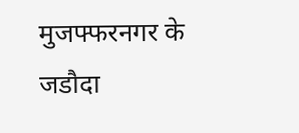मुजफ्फरनगर के जडौदा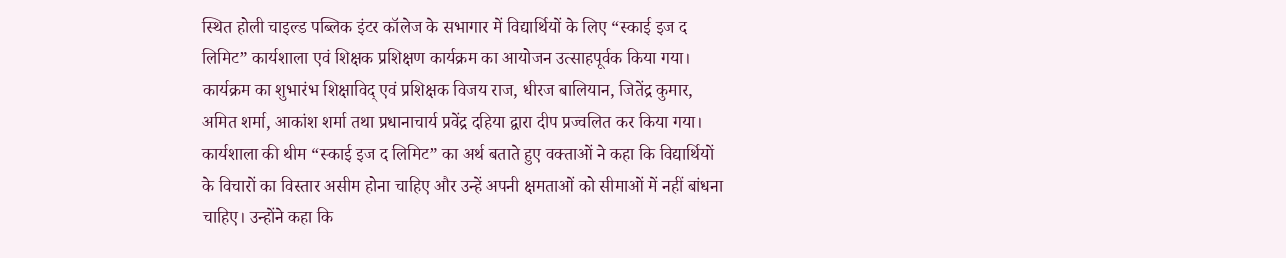स्थित होली चाइल्ड पब्लिक इंटर कॉलेज के सभागार में विद्यार्थियों के लिए “स्काई इज द लिमिट” कार्यशाला एवं शिक्षक प्रशिक्षण कार्यक्रम का आयोजन उत्साहपूर्वक किया गया। कार्यक्रम का शुभारंभ शिक्षाविद् एवं प्रशिक्षक विजय राज, धीरज बालियान, जितेंद्र कुमार, अमित शर्मा, आकांश शर्मा तथा प्रधानाचार्य प्रवेंद्र दहिया द्वारा दीप प्रज्वलित कर किया गया। कार्यशाला की थीम “स्काई इज द लिमिट” का अर्थ बताते हुए वक्ताओं ने कहा कि विद्यार्थियों के विचारों का विस्तार असीम होना चाहिए और उन्हें अपनी क्षमताओं को सीमाओं में नहीं बांधना चाहिए। उन्होंने कहा कि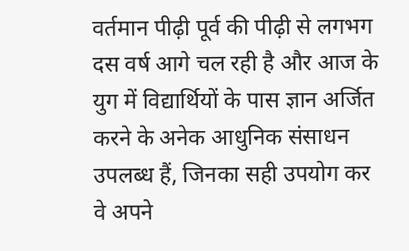वर्तमान पीढ़ी पूर्व की पीढ़ी से लगभग दस वर्ष आगे चल रही है और आज के युग में विद्यार्थियों के पास ज्ञान अर्जित करने के अनेक आधुनिक संसाधन उपलब्ध हैं, जिनका सही उपयोग कर वे अपने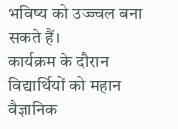भविष्य को उज्ज्वल बना सकते हैं।
कार्यक्रम के दौरान विद्यार्थियों को महान वैज्ञानिक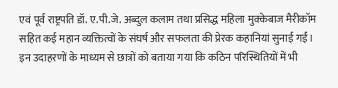एवं पूर्व राष्ट्रपति डॉ. ए.पी.जे. अब्दुल कलाम तथा प्रसिद्ध महिला मुक्केबाज मैरीकॉम सहित कई महान व्यक्तित्वों के संघर्ष और सफलता की प्रेरक कहानियां सुनाई गईं। इन उदाहरणों के माध्यम से छात्रों को बताया गया कि कठिन परिस्थितियों में भी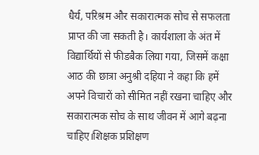धैर्य, परिश्रम और सकारात्मक सोच से सफलता प्राप्त की जा सकती है। कार्यशाला के अंत में विद्यार्थियों से फीडबैक लिया गया, जिसमें कक्षा आठ की छात्रा अनुश्री दहिया ने कहा कि हमें अपने विचारों को सीमित नहीं रखना चाहिए और सकारात्मक सोच के साथ जीवन में आगे बढ़ना चाहिए।शिक्षक प्रशिक्षण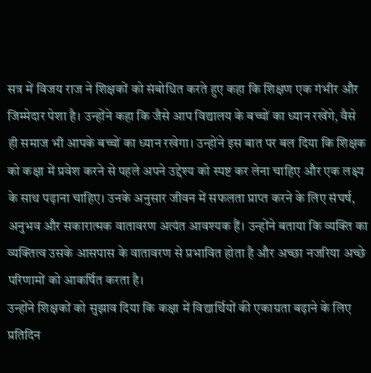सत्र में विजय राज ने शिक्षकों को संबोधित करते हुए कहा कि शिक्षण एक गंभीर और जिम्मेदार पेशा है। उन्होंने कहा कि जैसे आप विद्यालय के बच्चों का ध्यान रखेंगे, वैसे ही समाज भी आपके बच्चों का ध्यान रखेगा। उन्होंने इस बात पर बल दिया कि शिक्षक को कक्षा में प्रवेश करने से पहले अपने उद्देश्य को स्पष्ट कर लेना चाहिए और एक लक्ष्य के साथ पढ़ाना चाहिए। उनके अनुसार जीवन में सफलता प्राप्त करने के लिए संघर्ष, अनुभव और सकारात्मक वातावरण अत्यंत आवश्यक हैं। उन्होंने बताया कि व्यक्ति का व्यक्तित्व उसके आसपास के वातावरण से प्रभावित होता है और अच्छा नजरिया अच्छे परिणामों को आकर्षित करता है।
उन्होंने शिक्षकों को सुझाव दिया कि कक्षा में विद्यार्थियों की एकाग्रता बढ़ाने के लिए प्रतिदिन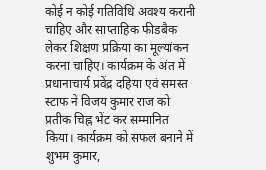कोई न कोई गतिविधि अवश्य करानी चाहिए और साप्ताहिक फीडबैक लेकर शिक्षण प्रक्रिया का मूल्यांकन करना चाहिए। कार्यक्रम के अंत में प्रधानाचार्य प्रवेंद्र दहिया एवं समस्त स्टाफ ने विजय कुमार राज को प्रतीक चिह्न भेंट कर सम्मानित किया। कार्यक्रम को सफल बनाने में शुभम कुमार,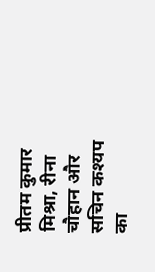प्रीतम कुमार मिश्रा, रीना चौहान और सचिन कश्यप का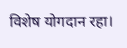विशेष योगदान रहा।